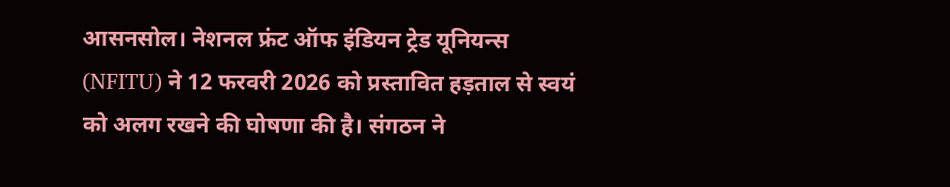आसनसोल। नेशनल फ्रंट ऑफ इंडियन ट्रेड यूनियन्स (NFITU) ने 12 फरवरी 2026 को प्रस्तावित हड़ताल से स्वयं को अलग रखने की घोषणा की है। संगठन ने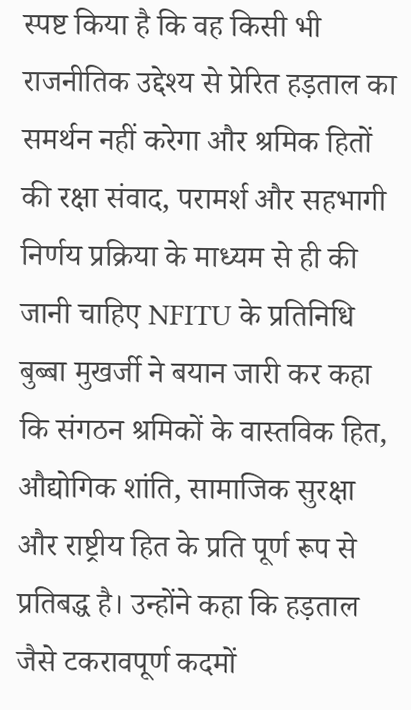स्पष्ट किया है कि वह किसी भी राजनीतिक उद्देश्य से प्रेरित हड़ताल का समर्थन नहीं करेगा और श्रमिक हितों की रक्षा संवाद, परामर्श और सहभागी निर्णय प्रक्रिया के माध्यम से ही की जानी चाहिए NFITU के प्रतिनिधि बुब्बा मुखर्जी ने बयान जारी कर कहा कि संगठन श्रमिकों के वास्तविक हित, औद्योगिक शांति, सामाजिक सुरक्षा और राष्ट्रीय हित के प्रति पूर्ण रूप से प्रतिबद्ध है। उन्होंने कहा कि हड़ताल जैसे टकरावपूर्ण कदमों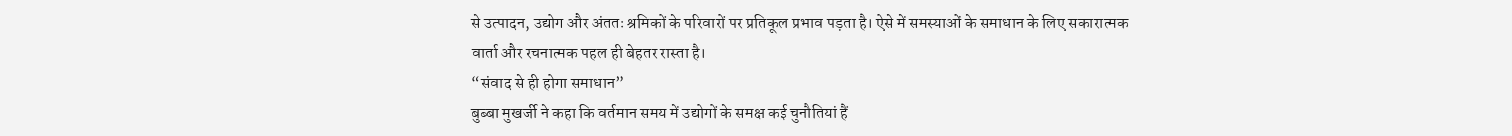से उत्पादन, उद्योग और अंततः श्रमिकों के परिवारों पर प्रतिकूल प्रभाव पड़ता है। ऐसे में समस्याओं के समाधान के लिए सकारात्मक वार्ता और रचनात्मक पहल ही बेहतर रास्ता है।
“संवाद से ही होगा समाधान”
बुब्बा मुखर्जी ने कहा कि वर्तमान समय में उद्योगों के समक्ष कई चुनौतियां हैं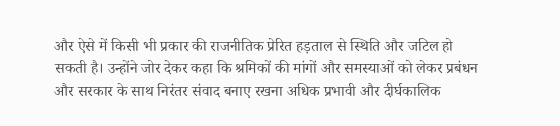और ऐसे में किसी भी प्रकार की राजनीतिक प्रेरित हड़ताल से स्थिति और जटिल हो सकती है। उन्होंने जोर देकर कहा कि श्रमिकों की मांगों और समस्याओं को लेकर प्रबंधन और सरकार के साथ निरंतर संवाद बनाए रखना अधिक प्रभावी और दीर्घकालिक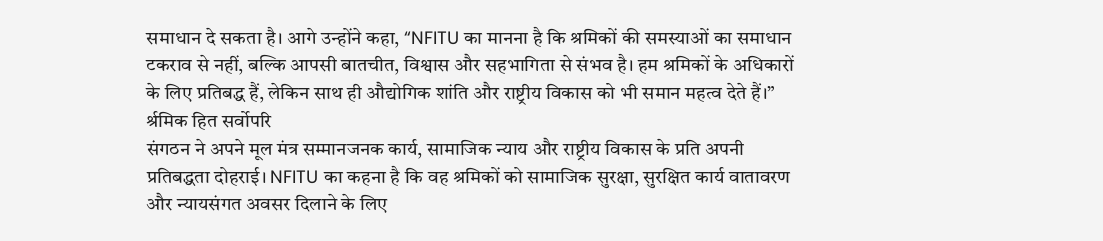समाधान दे सकता है। आगे उन्होंने कहा, “NFITU का मानना है कि श्रमिकों की समस्याओं का समाधान टकराव से नहीं, बल्कि आपसी बातचीत, विश्वास और सहभागिता से संभव है। हम श्रमिकों के अधिकारों के लिए प्रतिबद्ध हैं, लेकिन साथ ही औद्योगिक शांति और राष्ट्रीय विकास को भी समान महत्व देते हैं।”
र्श्रमिक हित सर्वोपरि
संगठन ने अपने मूल मंत्र सम्मानजनक कार्य, सामाजिक न्याय और राष्ट्रीय विकास के प्रति अपनी प्रतिबद्धता दोहराई। NFITU का कहना है कि वह श्रमिकों को सामाजिक सुरक्षा, सुरक्षित कार्य वातावरण और न्यायसंगत अवसर दिलाने के लिए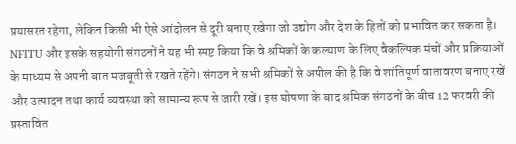प्रयासरत रहेगा, लेकिन किसी भी ऐसे आंदोलन से दूरी बनाए रखेगा जो उद्योग और देश के हितों को प्रभावित कर सकता है। NFITU और इसके सहयोगी संगठनों ने यह भी स्पष्ट किया कि वे श्रमिकों के कल्याण के लिए वैकल्पिक मंचों और प्रक्रियाओं के माध्यम से अपनी बात मजबूती से रखते रहेंगे। संगठन ने सभी श्रमिकों से अपील की है कि वे शांतिपूर्ण वातावरण बनाए रखें और उत्पादन तथा कार्य व्यवस्था को सामान्य रूप से जारी रखें। इस घोषणा के बाद श्रमिक संगठनों के बीच 12 फरवरी की प्रस्तावित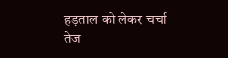हड़ताल को लेकर चर्चा तेज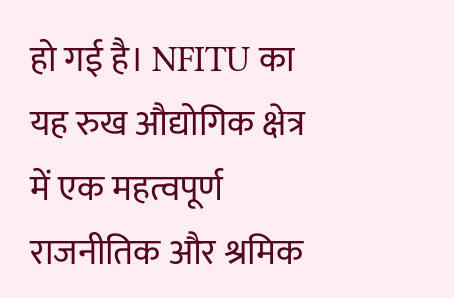हो गई है। NFITU का यह रुख औद्योगिक क्षेत्र में एक महत्वपूर्ण राजनीतिक और श्रमिक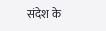संदेश के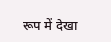रूप में देखा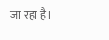जा रहा है।